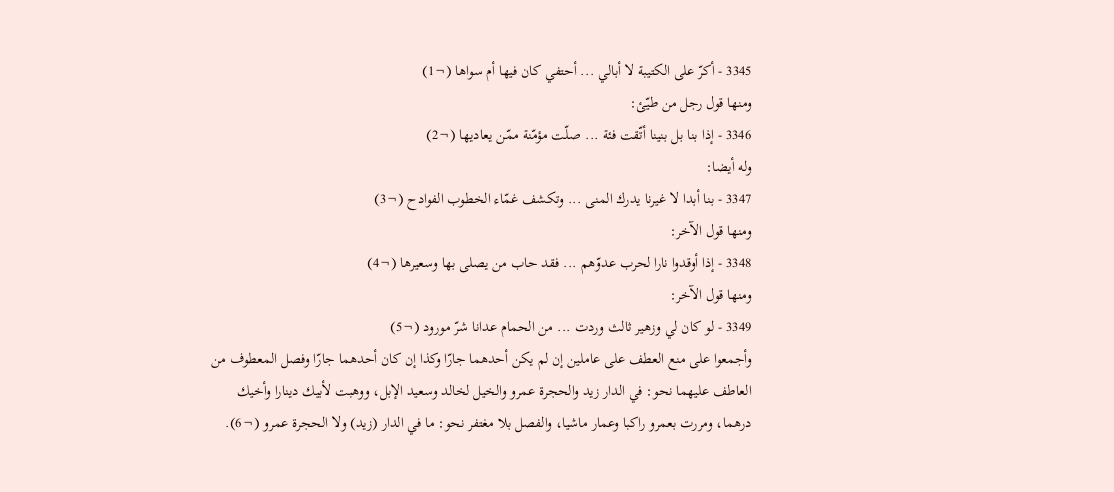3345 - أكرّ على الكتيبة لا أبالي ... أحتفي كان فيها أم سواها (¬1)
ومنها قول رجل من طيّئ:
3346 - إذا بنا بل بنينا أتّقت فئة ... صلّت مؤمّنة ممّن يعاديها (¬2)
وله أيضا:
3347 - بنا أبدا لا غيرنا يدرك المنى ... وتكشف غمّاء الخطوب الفوادح (¬3)
ومنها قول الآخر:
3348 - إذا أوقدوا نارا لحرب عدوّهم ... فقد حاب من يصلى بها وسعيرها (¬4)
ومنها قول الآخر:
3349 - لو كان لي وزهير ثالث وردت ... من الحمام عدانا شرّ مورود (¬5)
وأجمعوا على منع العطف على عاملين إن لم يكن أحدهما جارّا وكذا إن كان أحدهما جارّا وفصل المعطوف من العاطف عليهما نحو: في الدار زيد والحجرة عمرو والخيل لخالد وسعيد الإبل، ووهبت لأبيك دينارا وأخيك درهما، ومررت بعمرو راكبا وعمار ماشيا، والفصل بلا مغتفر نحو: ما في الدار (زيد) ولا الحجرة عمرو (¬6).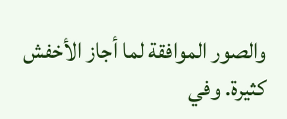والصور الموافقة لما أجاز الأخفش كثيرة. وفي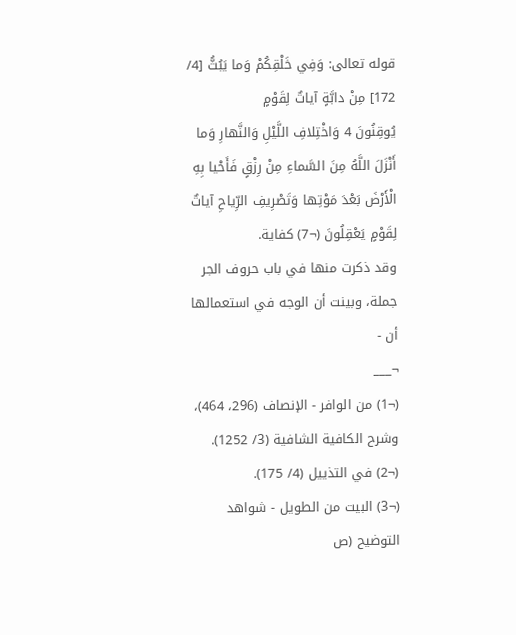قوله تعالى: وَفِي خَلْقِكُمْ وَما يَبُثُّ [4/ 172] مِنْ دابَّةٍ آياتٌ لِقَوْمٍ
يُوقِنُونَ 4 وَاخْتِلافِ اللَّيْلِ وَالنَّهارِ وَما أَنْزَلَ اللَّهُ مِنَ السَّماءِ مِنْ رِزْقٍ فَأَحْيا بِهِ الْأَرْضَ بَعْدَ مَوْتِها وَتَصْرِيفِ الرِّياحِ آياتٌ لِقَوْمٍ يَعْقِلُونَ (¬7) كفاية.
وقد ذكرت منها في باب حروف الجر جملة، وبينت أن الوجه في استعمالها أن -
¬___
(¬1) من الوافر - الإنصاف (296، 464)، وشرح الكافية الشافية (3/ 1252).
(¬2) في التذييل (4/ 175).
(¬3) البيت من الطويل - شواهد التوضيح (ص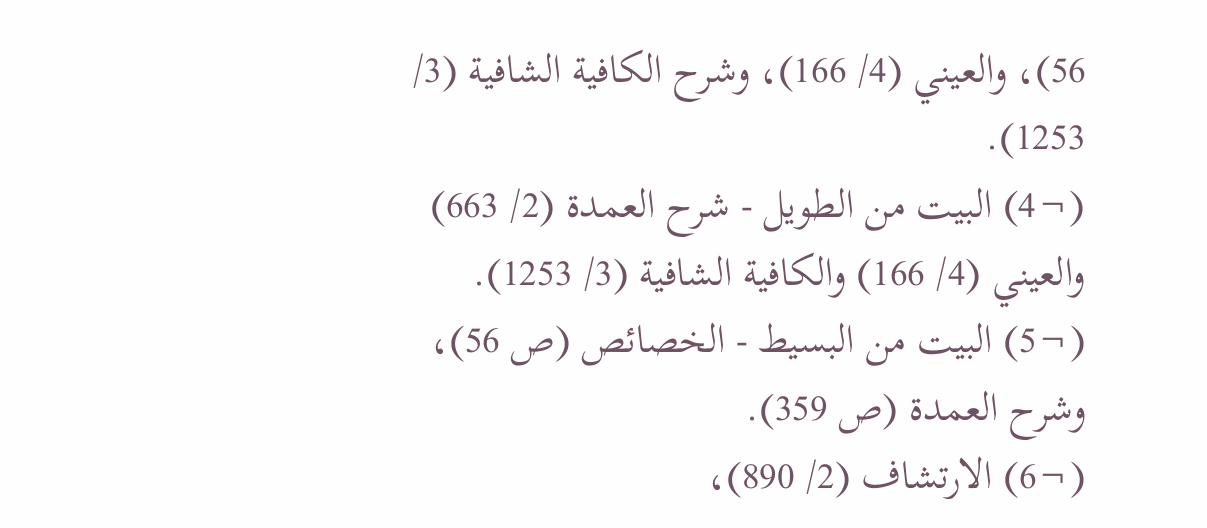56)، والعيني (4/ 166)، وشرح الكافية الشافية (3/ 1253).
(¬4) البيت من الطويل - شرح العمدة (2/ 663) والعيني (4/ 166) والكافية الشافية (3/ 1253).
(¬5) البيت من البسيط - الخصائص (ص 56)، وشرح العمدة (ص 359).
(¬6) الارتشاف (2/ 890)،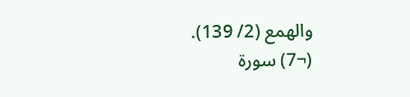والهمع (2/ 139).
(¬7) سورة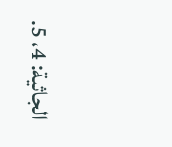الجاثية: 4، 5.